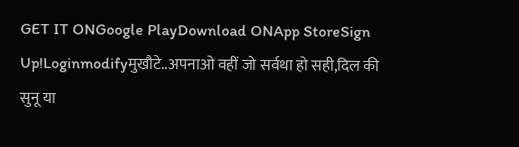GET IT ONGoogle PlayDownload ONApp StoreSign Up!Loginmodifyमुखौटे..अपनाओ वहीं जो सर्वथा हो सही,दिल की सुनू या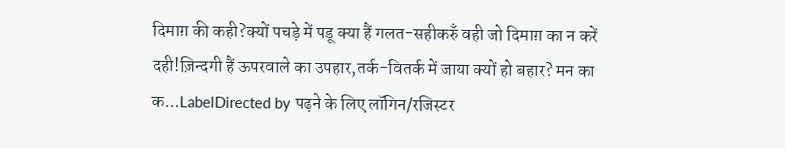दिमाग़ की कही?क्यों पचड़े में पडू क्या हैं गलत-सहीकरुँ वही जो दिमाग़ का न करें दही!ज़िन्दगी हैं ऊपरवाले का उपहार,तर्क-वितर्क में जाया क्यों हो बहार? मन का क...LabelDirected by पढ़ने के लिए लॉगिन/रजिस्टर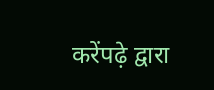करेंपढ़े द्वारा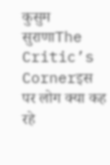कुसुम सुराणाThe Critic’s Cornerइस पर लोग क्या कह रहे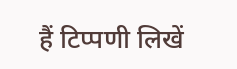हैं टिप्पणी लिखें